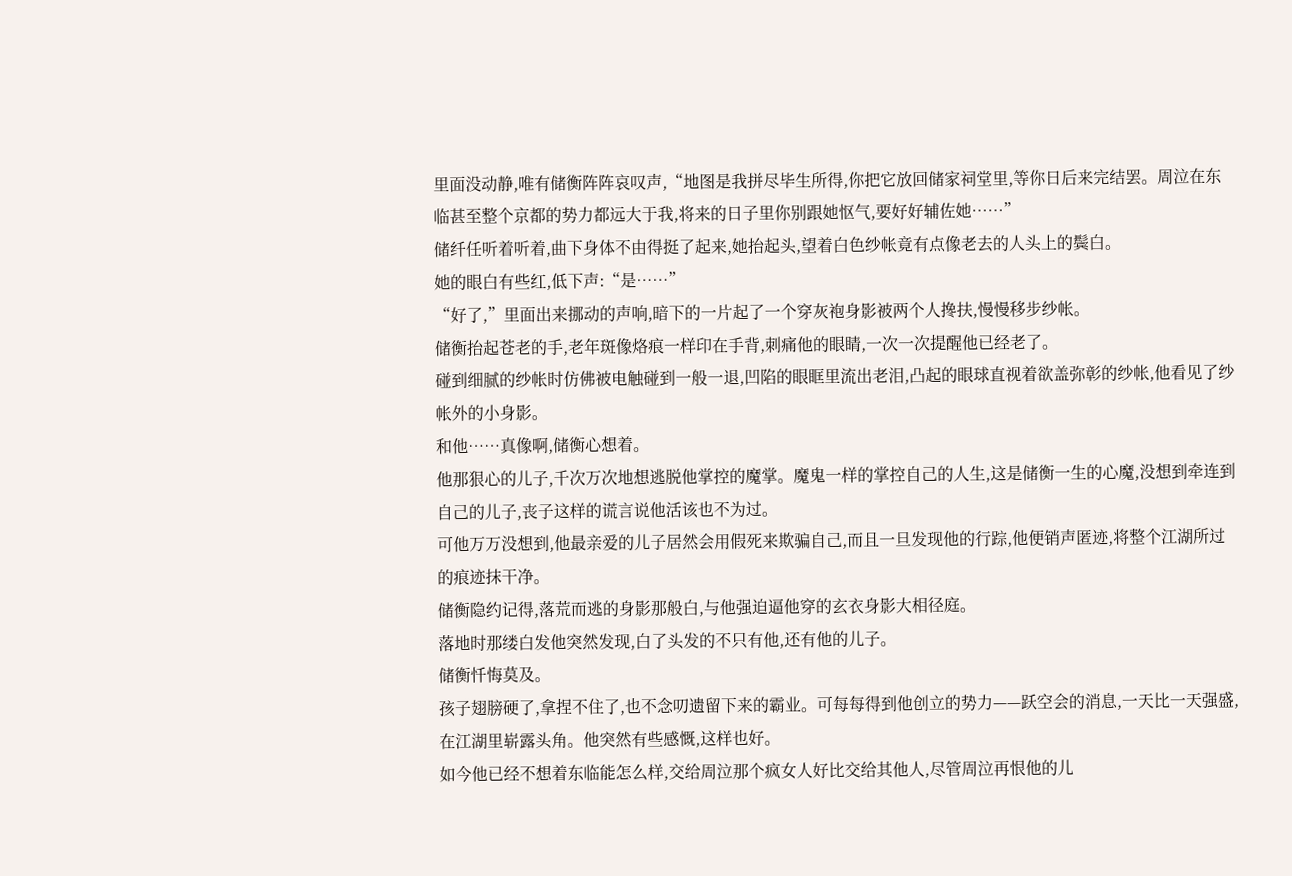里面没动静,唯有储衡阵阵哀叹声,“地图是我拼尽毕生所得,你把它放回储家祠堂里,等你日后来完结罢。周泣在东临甚至整个京都的势力都远大于我,将来的日子里你别跟她怄气,要好好辅佐她……”
储纤任听着听着,曲下身体不由得挺了起来,她抬起头,望着白色纱帐竟有点像老去的人头上的鬓白。
她的眼白有些红,低下声:“是……”
“好了,”里面出来挪动的声响,暗下的一片起了一个穿灰袍身影被两个人搀扶,慢慢移步纱帐。
储衡抬起苍老的手,老年斑像烙痕一样印在手背,刺痛他的眼睛,一次一次提醒他已经老了。
碰到细腻的纱帐时仿佛被电触碰到一般一退,凹陷的眼眶里流出老泪,凸起的眼球直视着欲盖弥彰的纱帐,他看见了纱帐外的小身影。
和他……真像啊,储衡心想着。
他那狠心的儿子,千次万次地想逃脱他掌控的魔掌。魔鬼一样的掌控自己的人生,这是储衡一生的心魔,没想到牵连到自己的儿子,丧子这样的谎言说他活该也不为过。
可他万万没想到,他最亲爱的儿子居然会用假死来欺骗自己,而且一旦发现他的行踪,他便销声匿迹,将整个江湖所过的痕迹抹干净。
储衡隐约记得,落荒而逃的身影那般白,与他强迫逼他穿的玄衣身影大相径庭。
落地时那缕白发他突然发现,白了头发的不只有他,还有他的儿子。
储衡忏悔莫及。
孩子翅膀硬了,拿捏不住了,也不念叨遗留下来的霸业。可每每得到他创立的势力——跃空会的消息,一天比一天强盛,在江湖里崭露头角。他突然有些感慨,这样也好。
如今他已经不想着东临能怎么样,交给周泣那个疯女人好比交给其他人,尽管周泣再恨他的儿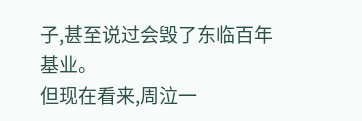子,甚至说过会毁了东临百年基业。
但现在看来,周泣一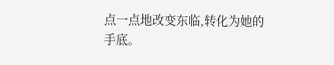点一点地改变东临,转化为她的手底。